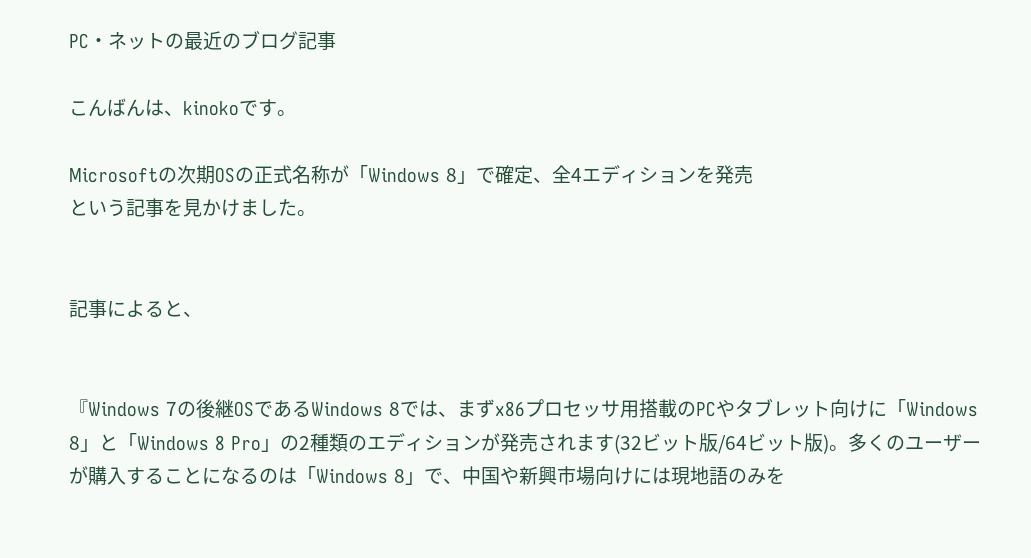PC・ネットの最近のブログ記事

こんばんは、kinokoです。

Microsoftの次期OSの正式名称が「Windows 8」で確定、全4エディションを発売
という記事を見かけました。


記事によると、


『Windows 7の後継OSであるWindows 8では、まずx86プロセッサ用搭載のPCやタブレット向けに「Windows 8」と「Windows 8 Pro」の2種類のエディションが発売されます(32ビット版/64ビット版)。多くのユーザーが購入することになるのは「Windows 8」で、中国や新興市場向けには現地語のみを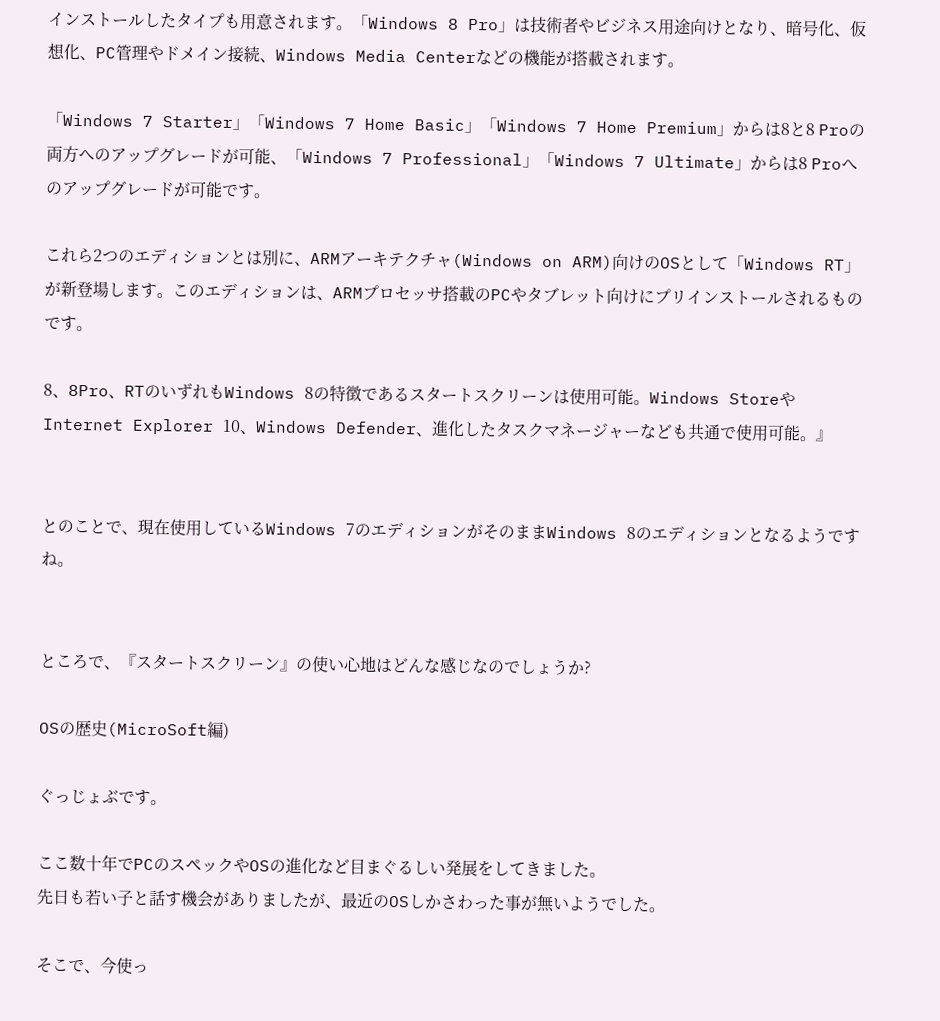インストールしたタイプも用意されます。「Windows 8 Pro」は技術者やビジネス用途向けとなり、暗号化、仮想化、PC管理やドメイン接続、Windows Media Centerなどの機能が搭載されます。

「Windows 7 Starter」「Windows 7 Home Basic」「Windows 7 Home Premium」からは8と8 Proの両方へのアップグレードが可能、「Windows 7 Professional」「Windows 7 Ultimate」からは8 Proへのアップグレードが可能です。

これら2つのエディションとは別に、ARMアーキテクチャ(Windows on ARM)向けのOSとして「Windows RT」が新登場します。このエディションは、ARMプロセッサ搭載のPCやタブレット向けにプリインストールされるものです。

8、8Pro、RTのいずれもWindows 8の特徴であるスタートスクリーンは使用可能。Windows StoreやInternet Explorer 10、Windows Defender、進化したタスクマネージャーなども共通で使用可能。』


とのことで、現在使用しているWindows 7のエディションがそのままWindows 8のエディションとなるようですね。


ところで、『スタートスクリーン』の使い心地はどんな感じなのでしょうか?

OSの歴史(MicroSoft編)

ぐっじょぶです。

ここ数十年でPCのスペックやOSの進化など目まぐるしい発展をしてきました。
先日も若い子と話す機会がありましたが、最近のOSしかさわった事が無いようでした。

そこで、今使っ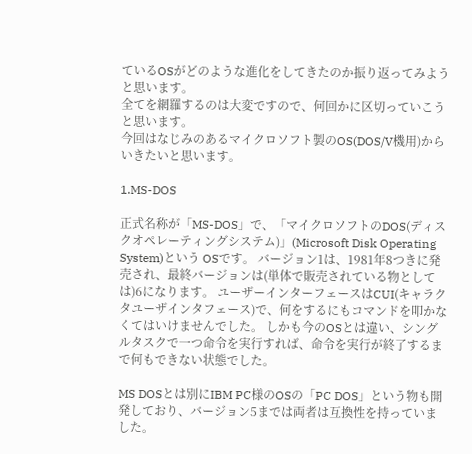ているOSがどのような進化をしてきたのか振り返ってみようと思います。
全てを網羅するのは大変ですので、何回かに区切っていこうと思います。
今回はなじみのあるマイクロソフト製のOS(DOS/V機用)からいきたいと思います。

1.MS-DOS

正式名称が「MS-DOS」で、「マイクロソフトのDOS(ディスクオペレーティングシステム)」(Microsoft Disk Operating System)という OSです。 バージョン1は、1981年8つきに発売され、最終バージョンは(単体で販売されている物としては)6になります。 ユーザーインターフェースはCUI(キャラクタユーザインタフェース)で、何をするにもコマンドを叩かなくてはいけませんでした。 しかも今のOSとは違い、シングルタスクで一つ命令を実行すれば、命令を実行が終了するまで何もできない状態でした。

MS DOSとは別にIBM PC様のOSの「PC DOS」という物も開発しており、バージョン5までは両者は互換性を持っていました。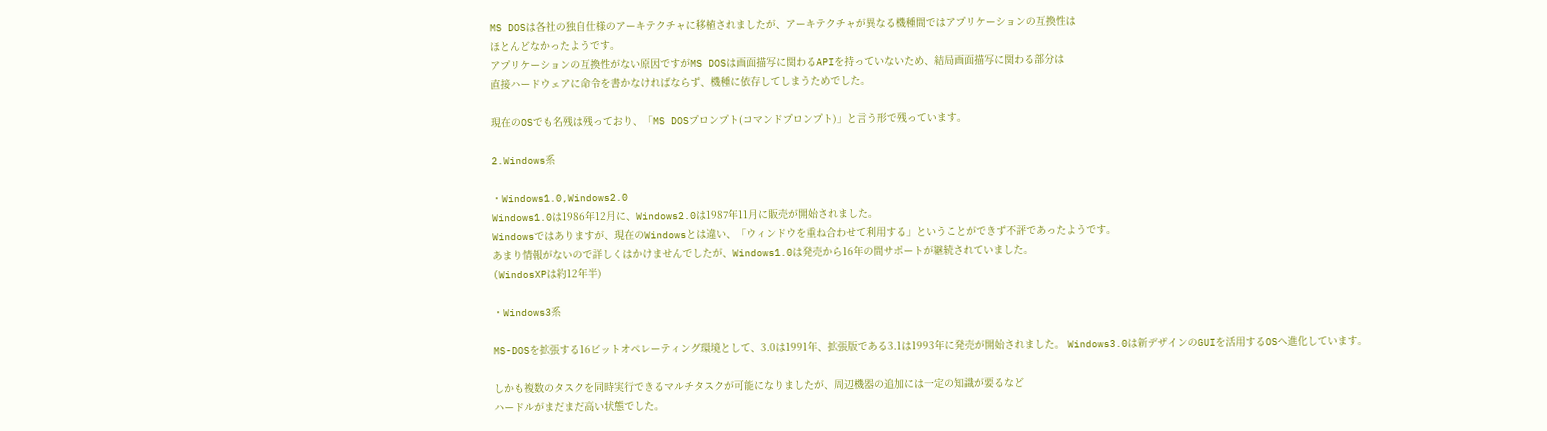MS DOSは各社の独自仕様のアーキテクチャに移植されましたが、アーキテクチャが異なる機種間ではアプリケーションの互換性は
ほとんどなかったようです。
アプリケーションの互換性がない原因ですがMS DOSは画面描写に関わるAPIを持っていないため、結局画面描写に関わる部分は
直接ハードウェアに命令を書かなければならず、機種に依存してしまうためでした。

現在のOSでも名残は残っており、「MS DOSプロンプト(コマンドプロンプト)」と言う形で残っています。

2.Windows系

・Windows1.0,Windows2.0
Windows1.0は1986年12月に、Windows2.0は1987年11月に販売が開始されました。
Windowsではありますが、現在のWindowsとは違い、「ウィンドウを重ね合わせて利用する」ということができず不評であったようです。
あまり情報がないので詳しくはかけませんでしたが、Windows1.0は発売から16年の間サポートが継続されていました。
(WindosXPは約12年半)

・Windows3系

MS-DOSを拡張する16ビットオペレーティング環境として、3.0は1991年、拡張版である3.1は1993年に発売が開始されました。 Windows3.0は新デザインのGUIを活用するOSへ進化しています。

しかも複数のタスクを同時実行できるマルチタスクが可能になりましたが、周辺機器の追加には一定の知識が要るなど
ハードルがまだまだ高い状態でした。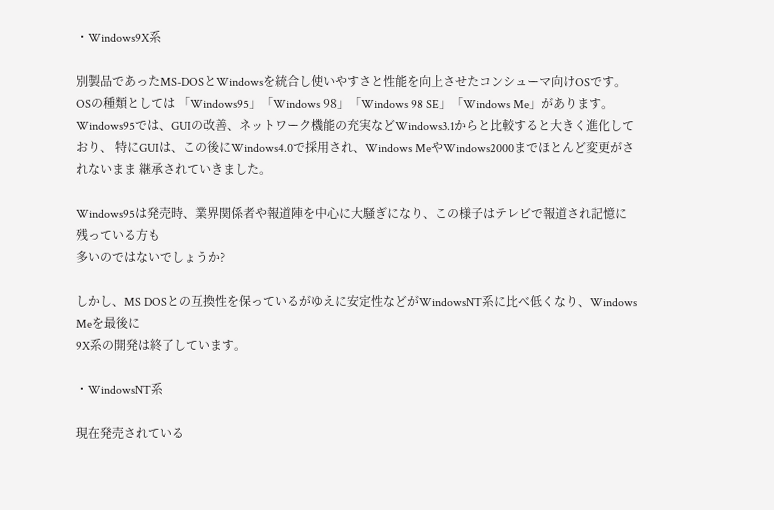・Windows9X系

別製品であったMS-DOSとWindowsを統合し使いやすさと性能を向上させたコンシューマ向けOSです。 OSの種類としては 「Windows95」「Windows 98」「Windows 98 SE」「Windows Me」があります。 Windows95では、GUIの改善、ネットワーク機能の充実などWindows3.1からと比較すると大きく進化しており、 特にGUIは、この後にWindows4.0で採用され、Windows MeやWindows2000までほとんど変更がされないまま 継承されていきました。

Windows95は発売時、業界関係者や報道陣を中心に大騒ぎになり、この様子はテレビで報道され記憶に残っている方も
多いのではないでしょうか?

しかし、MS DOSとの互換性を保っているがゆえに安定性などがWindowsNT系に比べ低くなり、Windows Meを最後に
9X系の開発は終了しています。

・WindowsNT系

現在発売されている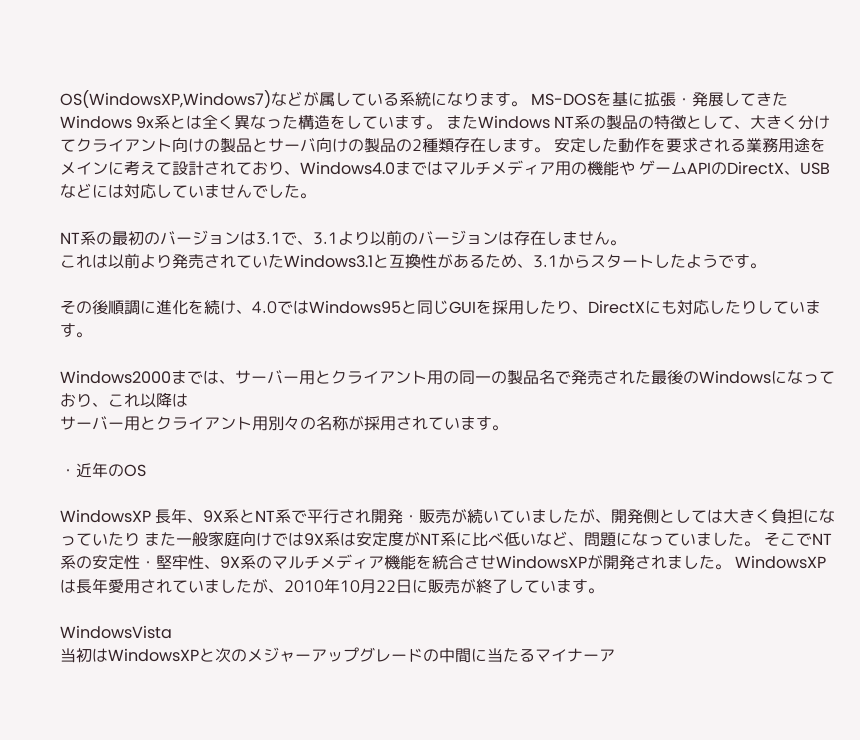OS(WindowsXP,Windows7)などが属している系統になります。 MS-DOSを基に拡張・発展してきたWindows 9x系とは全く異なった構造をしています。 またWindows NT系の製品の特徴として、大きく分けてクライアント向けの製品とサーバ向けの製品の2種類存在します。 安定した動作を要求される業務用途をメインに考えて設計されており、Windows4.0まではマルチメディア用の機能や ゲームAPIのDirectX、USBなどには対応していませんでした。

NT系の最初のバージョンは3.1で、3.1より以前のバージョンは存在しません。
これは以前より発売されていたWindows3.1と互換性があるため、3.1からスタートしたようです。

その後順調に進化を続け、4.0ではWindows95と同じGUIを採用したり、DirectXにも対応したりしています。

Windows2000までは、サーバー用とクライアント用の同一の製品名で発売された最後のWindowsになっており、これ以降は
サーバー用とクライアント用別々の名称が採用されています。

・近年のOS

WindowsXP 長年、9X系とNT系で平行され開発・販売が続いていましたが、開発側としては大きく負担になっていたり また一般家庭向けでは9X系は安定度がNT系に比べ低いなど、問題になっていました。 そこでNT系の安定性・堅牢性、9X系のマルチメディア機能を統合させWindowsXPが開発されました。 WindowsXPは長年愛用されていましたが、2010年10月22日に販売が終了しています。

WindowsVista
当初はWindowsXPと次のメジャーアップグレードの中間に当たるマイナーア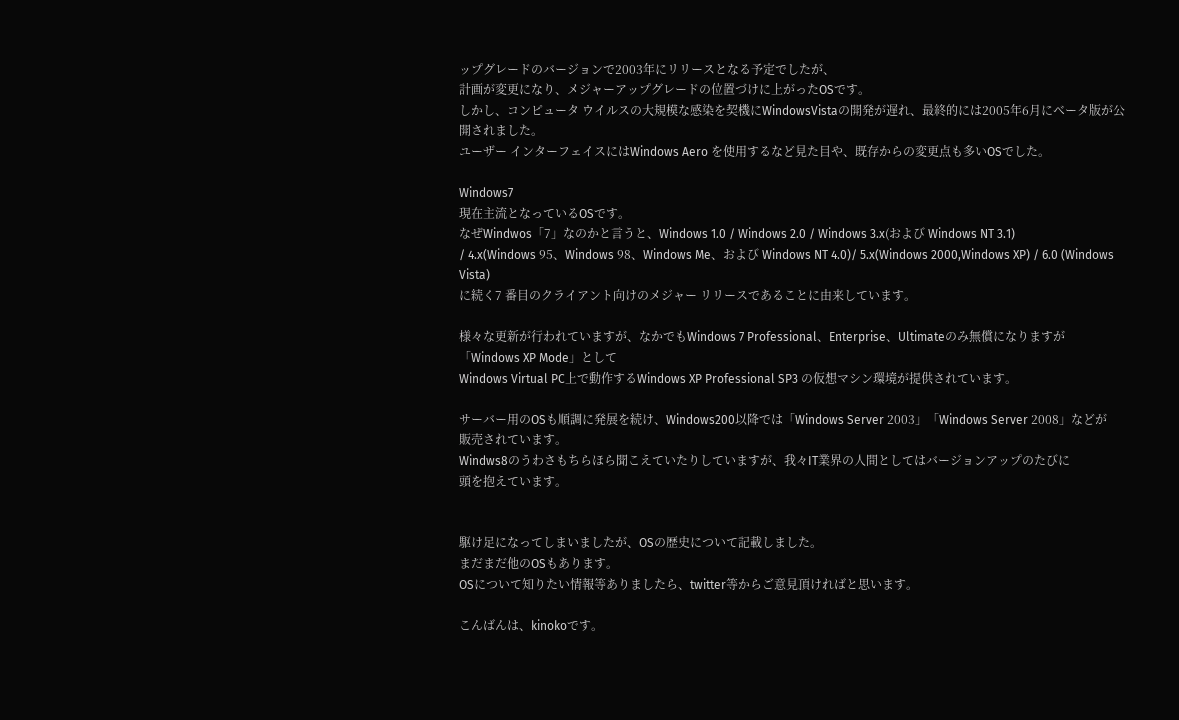ップグレードのバージョンで2003年にリリースとなる予定でしたが、
計画が変更になり、メジャーアップグレードの位置づけに上がったOSです。
しかし、コンピュータ ウイルスの大規模な感染を契機にWindowsVistaの開発が遅れ、最終的には2005年6月にベータ版が公開されました。
ユーザー インターフェイスにはWindows Aero を使用するなど見た目や、既存からの変更点も多いOSでした。

Windows7
現在主流となっているOSです。
なぜWindwos「7」なのかと言うと、Windows 1.0 / Windows 2.0 / Windows 3.x(および Windows NT 3.1)
/ 4.x(Windows 95、Windows 98、Windows Me、および Windows NT 4.0)/ 5.x(Windows 2000,Windows XP) / 6.0 (Windows Vista)
に続く7 番目のクライアント向けのメジャー リリースであることに由来しています。

様々な更新が行われていますが、なかでもWindows 7 Professional、Enterprise、Ultimateのみ無償になりますが「Windows XP Mode」として
Windows Virtual PC上で動作するWindows XP Professional SP3 の仮想マシン環境が提供されています。

サーバー用のOSも順調に発展を続け、Windows200以降では「Windows Server 2003」「Windows Server 2008」などが
販売されています。
Windws8のうわさもちらほら聞こえていたりしていますが、我々IT業界の人間としてはバージョンアップのたびに
頭を抱えています。


駆け足になってしまいましたが、OSの歴史について記載しました。
まだまだ他のOSもあります。
OSについて知りたい情報等ありましたら、twitter等からご意見頂ければと思います。

こんばんは、kinokoです。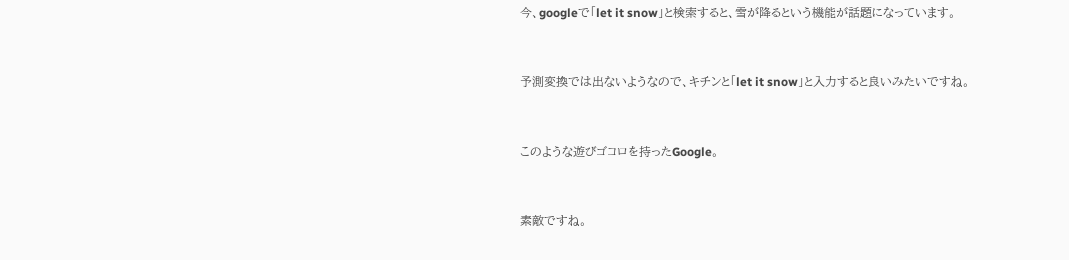今、googleで「let it snow」と検索すると、雪が降るという機能が話題になっています。


予測変換では出ないようなので、キチンと「let it snow」と入力すると良いみたいですね。


このような遊びゴコロを持ったGoogle。


素敵ですね。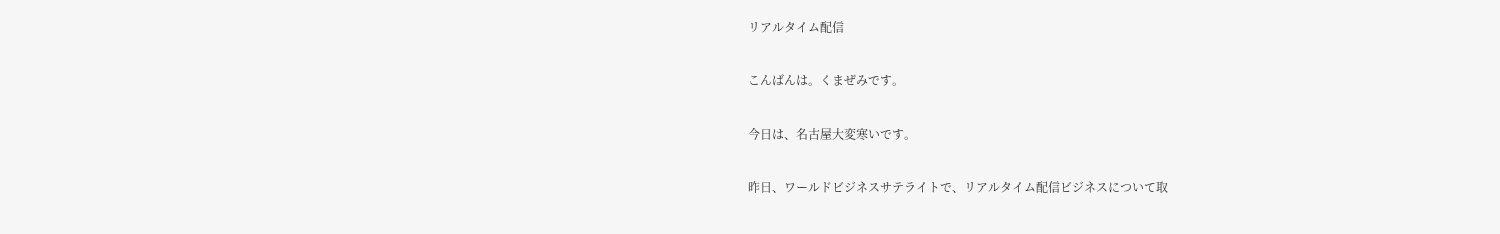リアルタイム配信

こんばんは。くまぜみです。

今日は、名古屋大変寒いです。

昨日、ワールドビジネスサテライトで、リアルタイム配信ビジネスについて取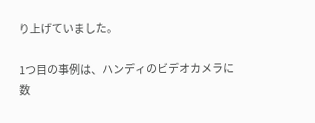り上げていました。

1つ目の事例は、ハンディのビデオカメラに数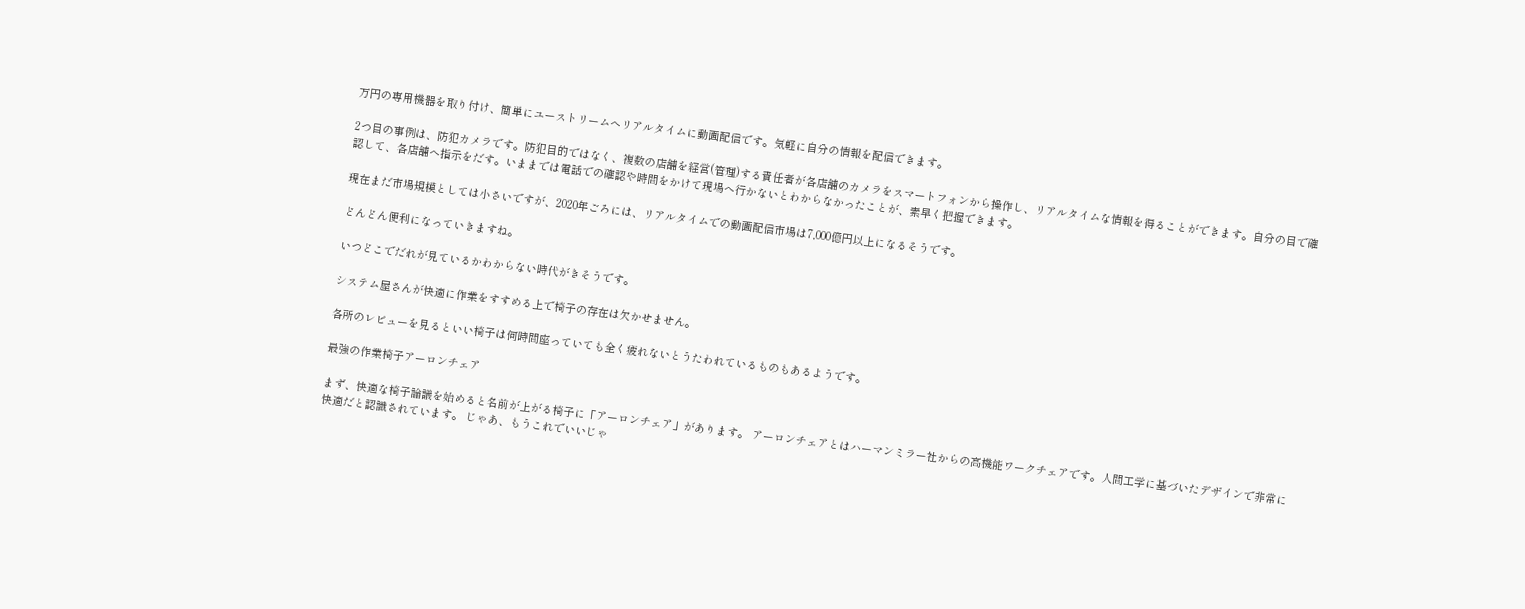万円の専用機器を取り付け、簡単にユーストリームへリアルタイムに動画配信です。気軽に自分の情報を配信できます。

2つ目の事例は、防犯カメラです。防犯目的ではなく、複数の店舗を経営(管理)する責任者が各店舗のカメラをスマートフォンから操作し、リアルタイムな情報を得ることができます。自分の目で確認して、各店舗へ指示をだす。いままでは電話での確認や時間をかけて現場へ行かないとわからなかったことが、素早く把握できます。

現在まだ市場規模としては小さいですが、2020年ごろには、リアルタイムでの動画配信市場は7,000億円以上になるそうです。

どんどん便利になっていきますね。

いつどこでだれが見ているかわからない時代がきそうです。

システム屋さんが快適に作業をすすめる上で椅子の存在は欠かせません。

各所のレビューを見るといい椅子は何時間座っていても全く疲れないとうたわれているものもあるようです。

最強の作業椅子アーロンチェア

まず、快適な椅子論議を始めると名前が上がる椅子に「アーロンチェア」があります。 アーロンチェアとはハーマンミラー社からの高機能ワークチェアです。人間工学に基づいたデザインで非常に快適だと認識されています。 じゃあ、もうこれでいいじゃ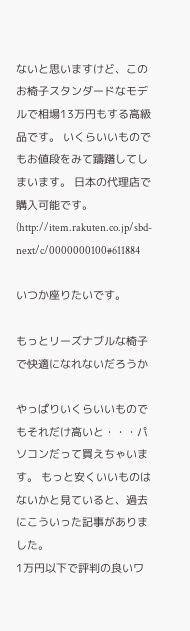ないと思いますけど、このお椅子スタンダードなモデルで相場13万円もする高級品です。 いくらいいものでもお値段をみて躊躇してしまいます。 日本の代理店で購入可能です。(http://item.rakuten.co.jp/sbd-next/c/0000000100#611884

いつか座りたいです。

もっとリーズナブルな椅子で快適になれないだろうか

やっぱりいくらいいものでもそれだけ高いと・・・パソコンだって買えちゃいます。 もっと安くいいものはないかと見ていると、過去にこういった記事がありました。
1万円以下で評判の良いワ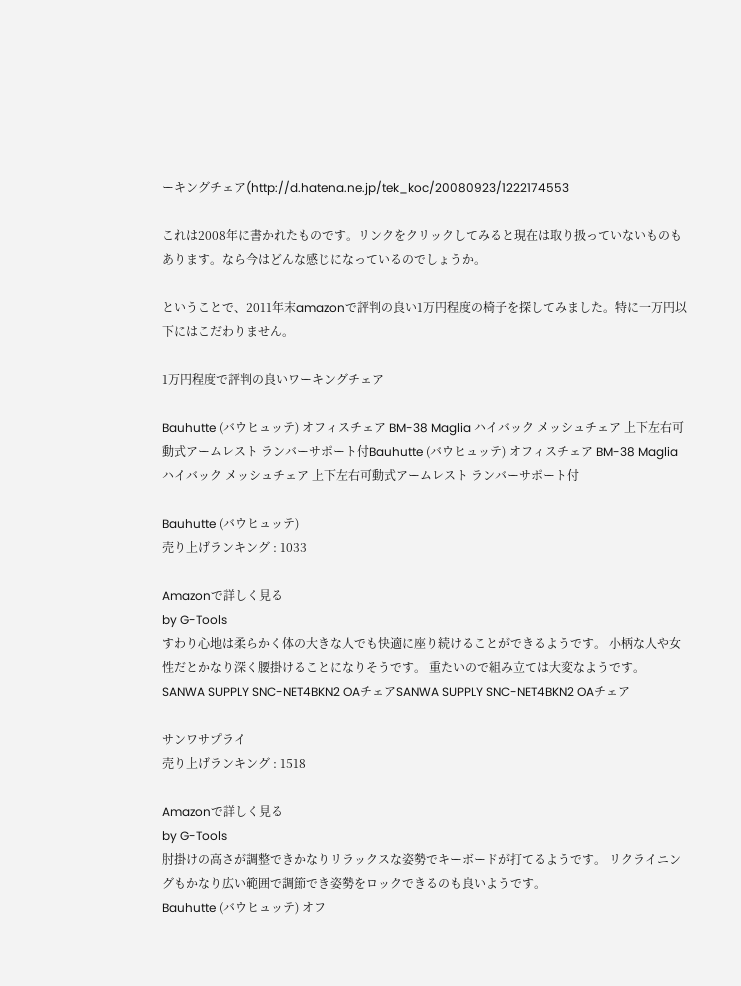ーキングチェア(http://d.hatena.ne.jp/tek_koc/20080923/1222174553

これは2008年に書かれたものです。リンクをクリックしてみると現在は取り扱っていないものもあります。なら今はどんな感じになっているのでしょうか。

ということで、2011年末amazonで評判の良い1万円程度の椅子を探してみました。特に一万円以下にはこだわりません。

1万円程度で評判の良いワーキングチェア

Bauhutte (バウヒュッテ) オフィスチェア BM-38 Maglia ハイバック メッシュチェア 上下左右可動式アームレスト ランバーサポート付Bauhutte (バウヒュッテ) オフィスチェア BM-38 Maglia ハイバック メッシュチェア 上下左右可動式アームレスト ランバーサポート付

Bauhutte (バウヒュッテ)
売り上げランキング : 1033

Amazonで詳しく見る
by G-Tools
すわり心地は柔らかく体の大きな人でも快適に座り続けることができるようです。 小柄な人や女性だとかなり深く腰掛けることになりそうです。 重たいので組み立ては大変なようです。
SANWA SUPPLY SNC-NET4BKN2 OAチェアSANWA SUPPLY SNC-NET4BKN2 OAチェア

サンワサプライ
売り上げランキング : 1518

Amazonで詳しく見る
by G-Tools
肘掛けの高さが調整できかなりリラックスな姿勢でキーボードが打てるようです。 リクライニングもかなり広い範囲で調節でき姿勢をロックできるのも良いようです。
Bauhutte (バウヒュッテ) オフ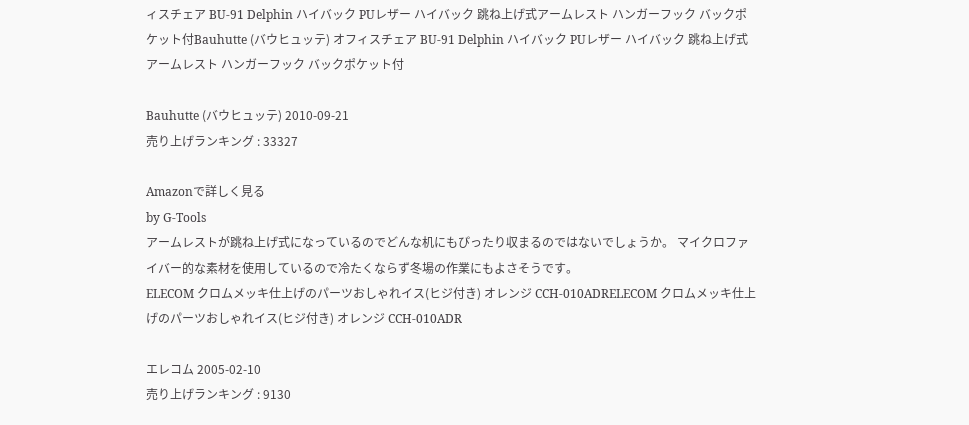ィスチェア BU-91 Delphin ハイバック PUレザー ハイバック 跳ね上げ式アームレスト ハンガーフック バックポケット付Bauhutte (バウヒュッテ) オフィスチェア BU-91 Delphin ハイバック PUレザー ハイバック 跳ね上げ式アームレスト ハンガーフック バックポケット付

Bauhutte (バウヒュッテ) 2010-09-21
売り上げランキング : 33327

Amazonで詳しく見る
by G-Tools
アームレストが跳ね上げ式になっているのでどんな机にもぴったり収まるのではないでしょうか。 マイクロファイバー的な素材を使用しているので冷たくならず冬場の作業にもよさそうです。
ELECOM クロムメッキ仕上げのパーツおしゃれイス(ヒジ付き) オレンジ CCH-010ADRELECOM クロムメッキ仕上げのパーツおしゃれイス(ヒジ付き) オレンジ CCH-010ADR

エレコム 2005-02-10
売り上げランキング : 9130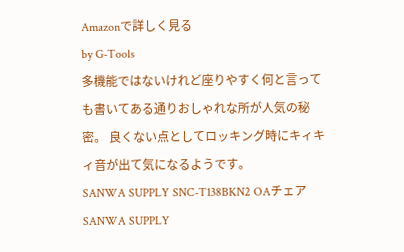Amazonで詳しく見る
by G-Tools
多機能ではないけれど座りやすく何と言っても書いてある通りおしゃれな所が人気の秘密。 良くない点としてロッキング時にキィキィ音が出て気になるようです。
SANWA SUPPLY SNC-T138BKN2 OAチェアSANWA SUPPLY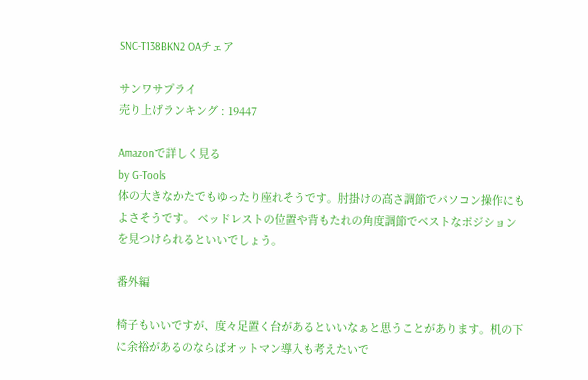SNC-T138BKN2 OAチェア

サンワサプライ
売り上げランキング : 19447

Amazonで詳しく見る
by G-Tools
体の大きなかたでもゆったり座れそうです。肘掛けの高さ調節でパソコン操作にもよさそうです。 ベッドレストの位置や背もたれの角度調節でベストなポジションを見つけられるといいでしょう。

番外編

椅子もいいですが、度々足置く台があるといいなぁと思うことがあります。机の下に余裕があるのならばオットマン導入も考えたいで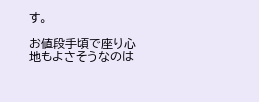す。

お値段手頃で座り心地もよさそうなのは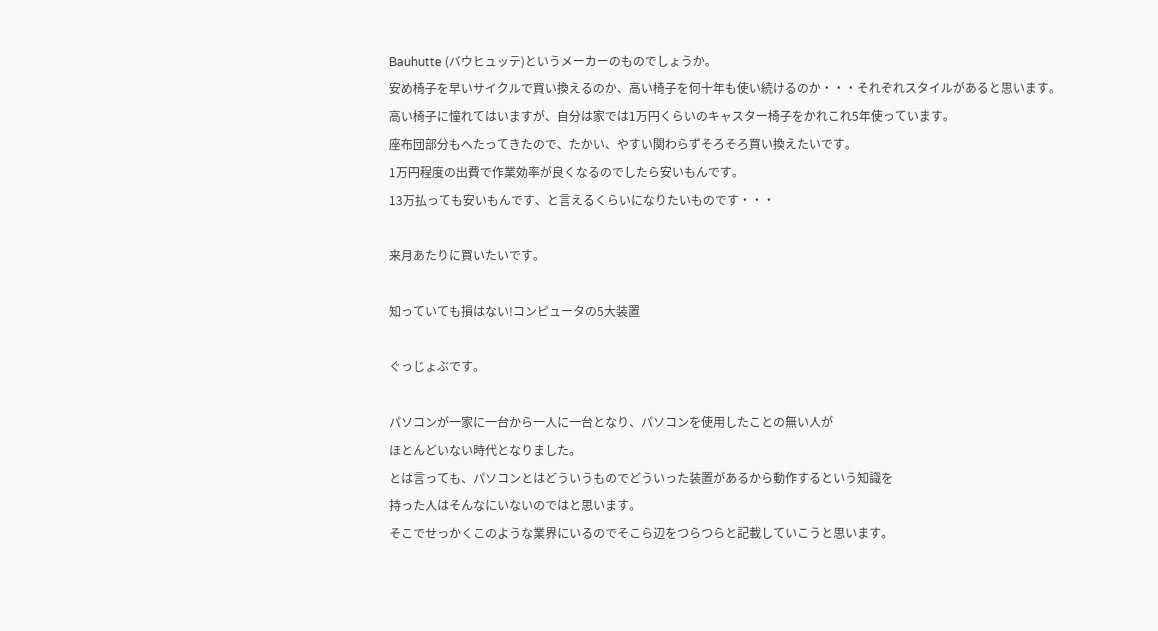Bauhutte (バウヒュッテ)というメーカーのものでしょうか。
安め椅子を早いサイクルで買い換えるのか、高い椅子を何十年も使い続けるのか・・・それぞれスタイルがあると思います。
高い椅子に憧れてはいますが、自分は家では1万円くらいのキャスター椅子をかれこれ5年使っています。
座布団部分もへたってきたので、たかい、やすい関わらずそろそろ買い換えたいです。
1万円程度の出費で作業効率が良くなるのでしたら安いもんです。
13万払っても安いもんです、と言えるくらいになりたいものです・・・

来月あたりに買いたいです。

知っていても損はない!コンピュータの5大装置

ぐっじょぶです。

パソコンが一家に一台から一人に一台となり、パソコンを使用したことの無い人が
ほとんどいない時代となりました。
とは言っても、パソコンとはどういうものでどういった装置があるから動作するという知識を
持った人はそんなにいないのではと思います。
そこでせっかくこのような業界にいるのでそこら辺をつらつらと記載していこうと思います。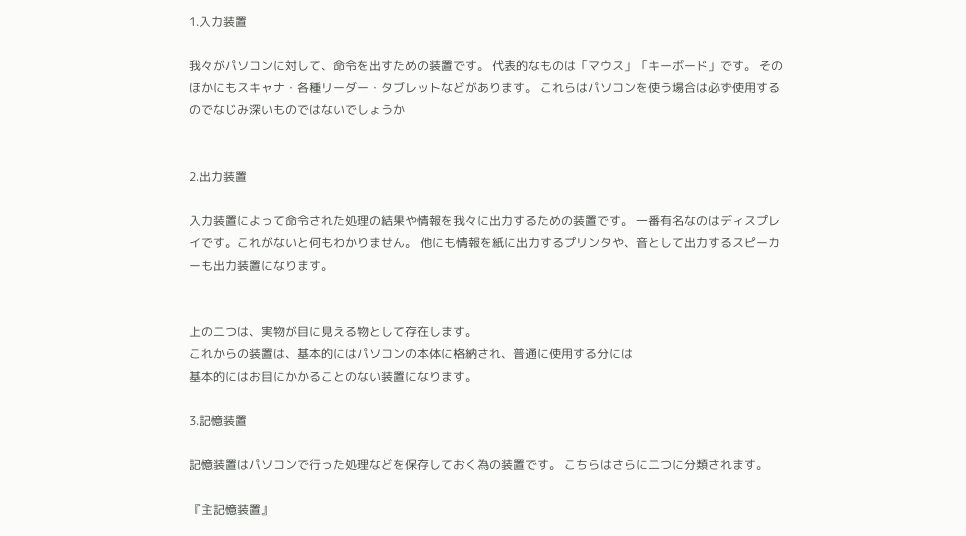1.入力装置

我々がパソコンに対して、命令を出すための装置です。 代表的なものは「マウス」「キーボード」です。 そのほかにもスキャナ・各種リーダー・タブレットなどがあります。 これらはパソコンを使う場合は必ず使用するのでなじみ深いものではないでしょうか


2.出力装置

入力装置によって命令された処理の結果や情報を我々に出力するための装置です。 一番有名なのはディスプレイです。これがないと何もわかりません。 他にも情報を紙に出力するプリンタや、音として出力するスピーカーも出力装置になります。


上の二つは、実物が目に見える物として存在します。
これからの装置は、基本的にはパソコンの本体に格納され、普通に使用する分には
基本的にはお目にかかることのない装置になります。

3.記憶装置

記憶装置はパソコンで行った処理などを保存しておく為の装置です。 こちらはさらに二つに分類されます。

『主記憶装置』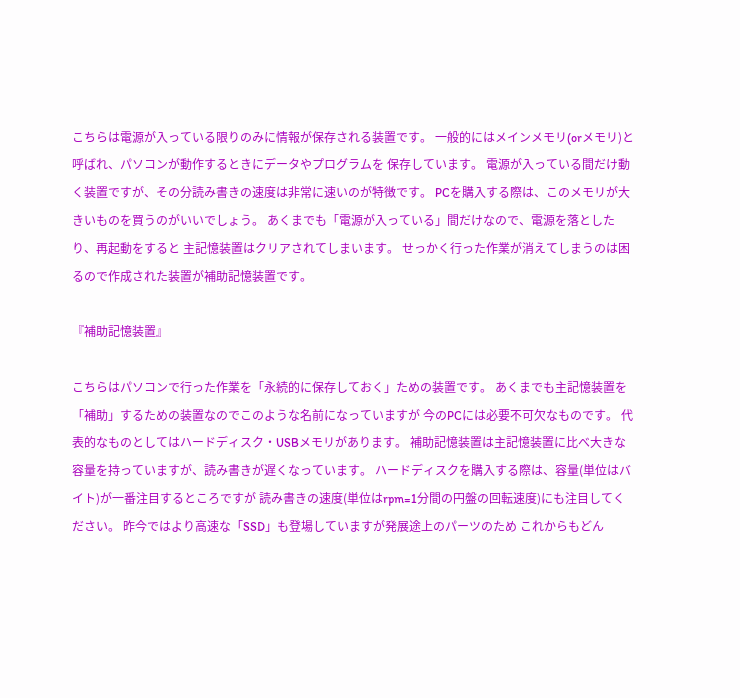こちらは電源が入っている限りのみに情報が保存される装置です。 一般的にはメインメモリ(orメモリ)と呼ばれ、パソコンが動作するときにデータやプログラムを 保存しています。 電源が入っている間だけ動く装置ですが、その分読み書きの速度は非常に速いのが特徴です。 PCを購入する際は、このメモリが大きいものを買うのがいいでしょう。 あくまでも「電源が入っている」間だけなので、電源を落としたり、再起動をすると 主記憶装置はクリアされてしまいます。 せっかく行った作業が消えてしまうのは困るので作成された装置が補助記憶装置です。

『補助記憶装置』

こちらはパソコンで行った作業を「永続的に保存しておく」ための装置です。 あくまでも主記憶装置を「補助」するための装置なのでこのような名前になっていますが 今のPCには必要不可欠なものです。 代表的なものとしてはハードディスク・USBメモリがあります。 補助記憶装置は主記憶装置に比べ大きな容量を持っていますが、読み書きが遅くなっています。 ハードディスクを購入する際は、容量(単位はバイト)が一番注目するところですが 読み書きの速度(単位はrpm=1分間の円盤の回転速度)にも注目してください。 昨今ではより高速な「SSD」も登場していますが発展途上のパーツのため これからもどん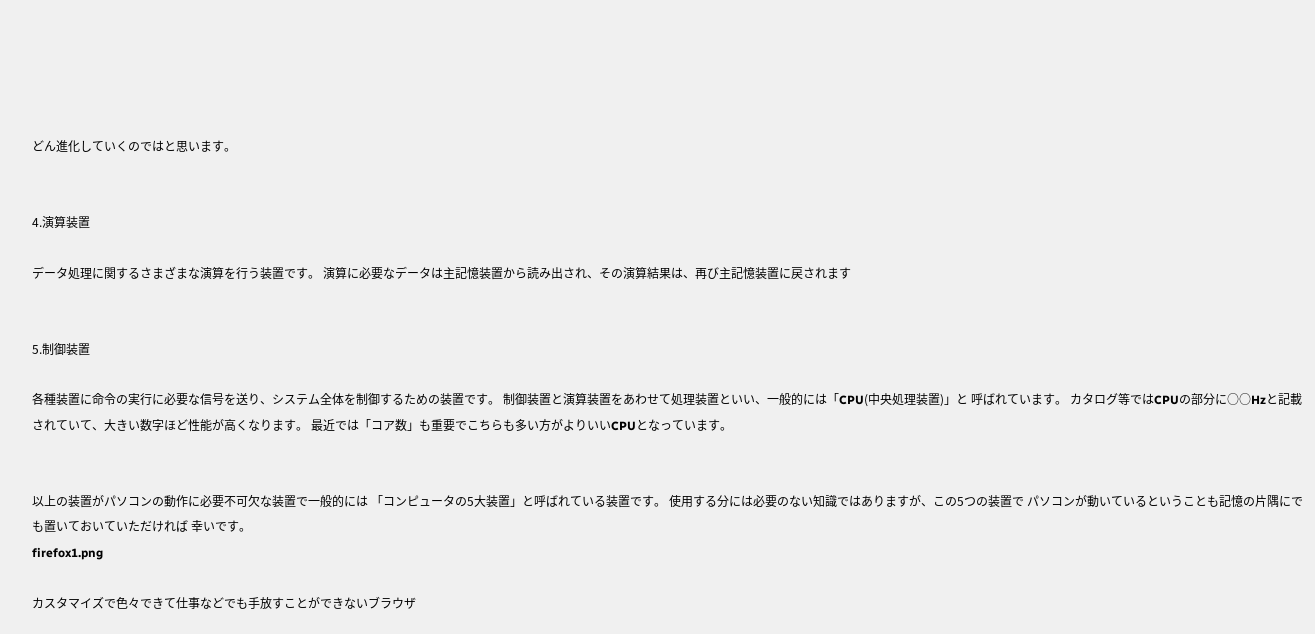どん進化していくのではと思います。


4.演算装置

データ処理に関するさまざまな演算を行う装置です。 演算に必要なデータは主記憶装置から読み出され、その演算結果は、再び主記憶装置に戻されます


5.制御装置

各種装置に命令の実行に必要な信号を送り、システム全体を制御するための装置です。 制御装置と演算装置をあわせて処理装置といい、一般的には「CPU(中央処理装置)」と 呼ばれています。 カタログ等ではCPUの部分に○○Hzと記載されていて、大きい数字ほど性能が高くなります。 最近では「コア数」も重要でこちらも多い方がよりいいCPUとなっています。


以上の装置がパソコンの動作に必要不可欠な装置で一般的には 「コンピュータの5大装置」と呼ばれている装置です。 使用する分には必要のない知識ではありますが、この5つの装置で パソコンが動いているということも記憶の片隅にでも置いておいていただければ 幸いです。
firefox1.png

カスタマイズで色々できて仕事などでも手放すことができないブラウザ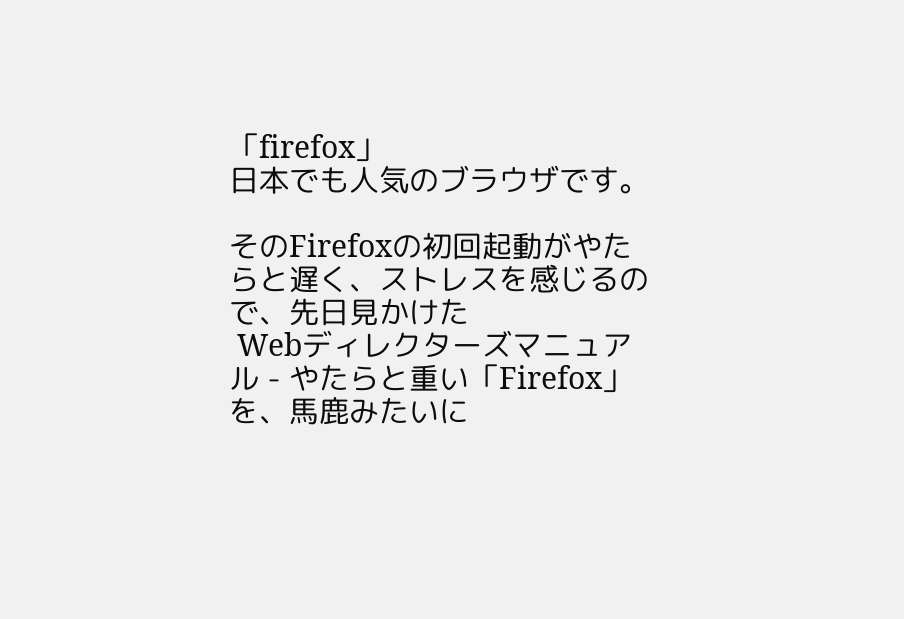「firefox」
日本でも人気のブラウザです。

そのFirefoxの初回起動がやたらと遅く、ストレスを感じるので、先日見かけた
 Webディレクターズマニュアル - やたらと重い「Firefox」を、馬鹿みたいに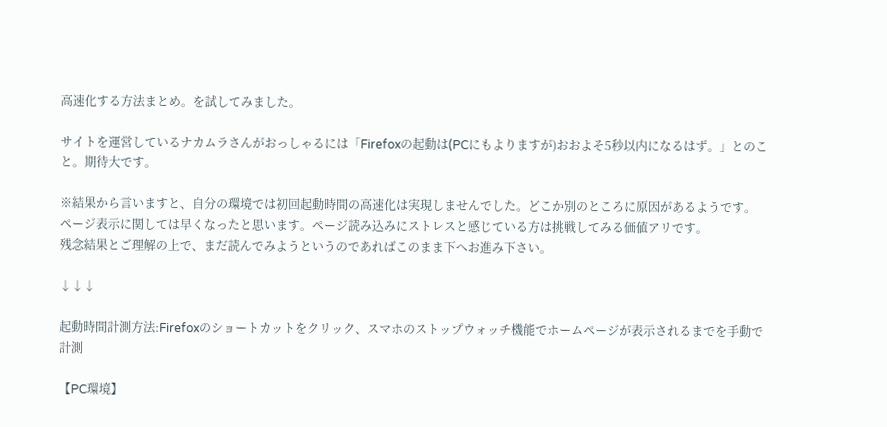高速化する方法まとめ。を試してみました。

サイトを運営しているナカムラさんがおっしゃるには「Firefoxの起動は(PCにもよりますが)おおよそ5秒以内になるはず。」とのこと。期待大です。

※結果から言いますと、自分の環境では初回起動時間の高速化は実現しませんでした。どこか別のところに原因があるようです。
ページ表示に関しては早くなったと思います。ページ読み込みにストレスと感じている方は挑戦してみる価値アリです。
残念結果とご理解の上で、まだ読んでみようというのであればこのまま下へお進み下さい。

↓↓↓

起動時間計測方法:Firefoxのショートカットをクリック、スマホのストップウォッチ機能でホームページが表示されるまでを手動で計測

【PC環境】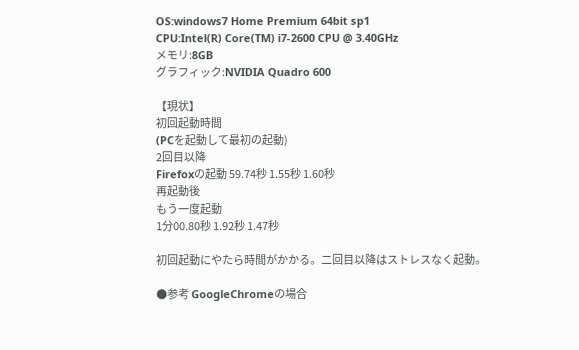OS:windows7 Home Premium 64bit sp1
CPU:Intel(R) Core(TM) i7-2600 CPU @ 3.40GHz
メモリ:8GB
グラフィック:NVIDIA Quadro 600

【現状】
初回起動時間
(PCを起動して最初の起動)
2回目以降
Firefoxの起動 59.74秒 1.55秒 1.60秒
再起動後
もう一度起動
1分00.80秒 1.92秒 1.47秒

初回起動にやたら時間がかかる。二回目以降はストレスなく起動。

●参考 GoogleChromeの場合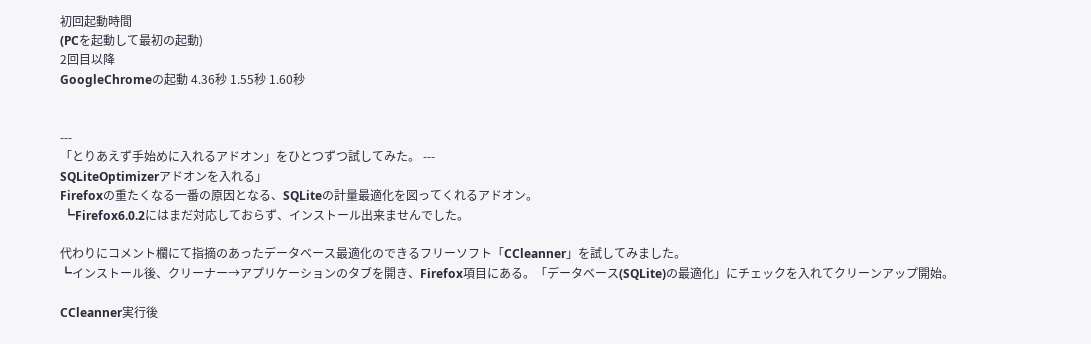初回起動時間
(PCを起動して最初の起動)
2回目以降
GoogleChromeの起動 4.36秒 1.55秒 1.60秒


---
「とりあえず手始めに入れるアドオン」をひとつずつ試してみた。 ---
SQLiteOptimizerアドオンを入れる」
Firefoxの重たくなる一番の原因となる、SQLiteの計量最適化を図ってくれるアドオン。
 ┗Firefox6.0.2にはまだ対応しておらず、インストール出来ませんでした。

代わりにコメント欄にて指摘のあったデータベース最適化のできるフリーソフト「CCleanner」を試してみました。
┗インストール後、クリーナー→アプリケーションのタブを開き、Firefox項目にある。「データベース(SQLite)の最適化」にチェックを入れてクリーンアップ開始。

CCleanner実行後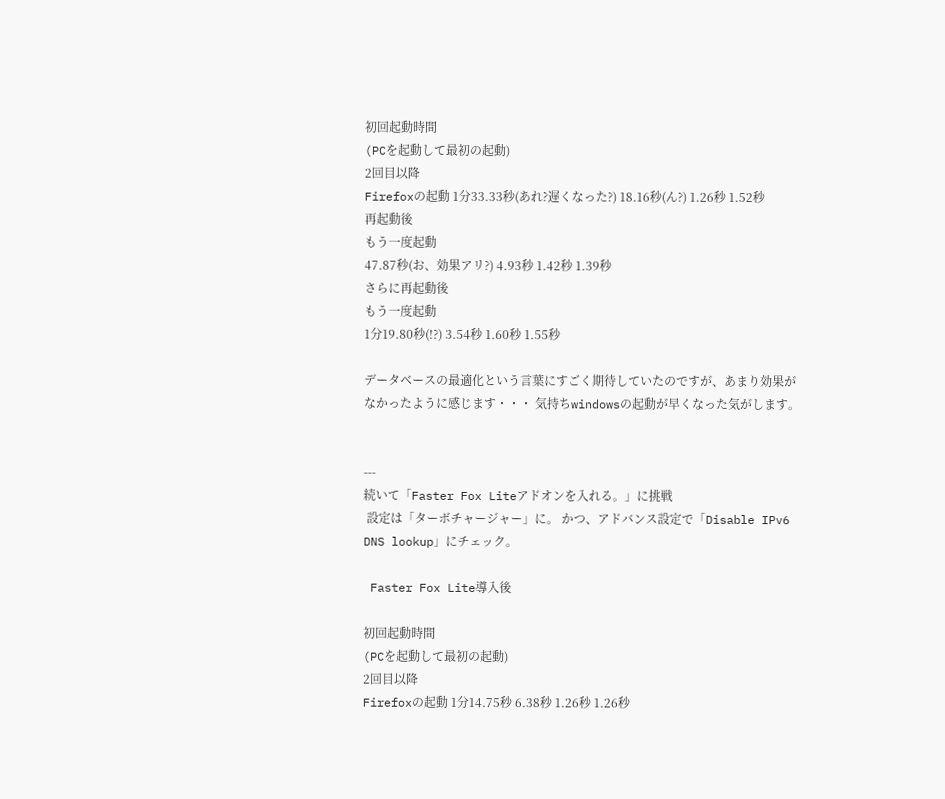初回起動時間
(PCを起動して最初の起動)
2回目以降
Firefoxの起動 1分33.33秒(あれ?遅くなった?) 18.16秒(ん?) 1.26秒 1.52秒
再起動後
もう一度起動
47.87秒(お、効果アリ?) 4.93秒 1.42秒 1.39秒
さらに再起動後
もう一度起動
1分19.80秒(!?) 3.54秒 1.60秒 1.55秒

データベースの最適化という言葉にすごく期待していたのですが、あまり効果がなかったように感じます・・・ 気持ちwindowsの起動が早くなった気がします。


---
続いて「Faster Fox Liteアドオンを入れる。」に挑戦
 設定は「ターボチャージャー」に。 かつ、アドバンス設定で「Disable IPv6 DNS lookup」にチェック。

 Faster Fox Lite導入後

初回起動時間
(PCを起動して最初の起動)
2回目以降
Firefoxの起動 1分14.75秒 6.38秒 1.26秒 1.26秒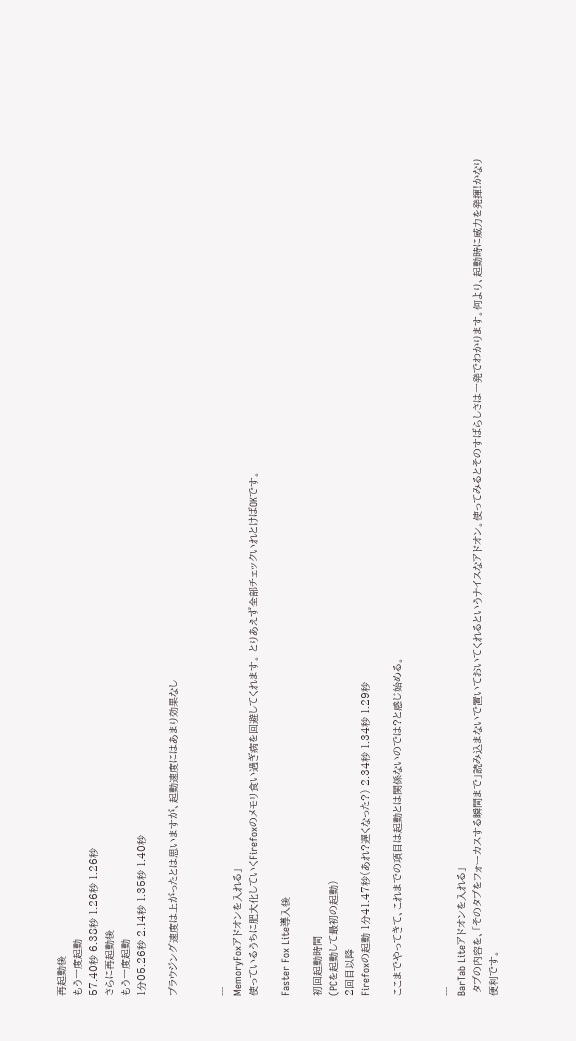再起動後
もう一度起動
57.40秒 6.38秒 1.26秒 1.26秒
さらに再起動後
もう一度起動
1分05.26秒 2.14秒 1.35秒 1.40秒

ブラウジング速度は上がったとは思いますが、起動速度にはあまり効果なし


---
MemoryFoxアドオンを入れる」
使っているうちに肥大化していくFirefoxのメモリ食い過ぎ病を回避してくれます。 とりあえず全部チェックいれとけばOKです。

Faster Fox Lite導入後

初回起動時間
(PCを起動して最初の起動)
2回目以降
Firefoxの起動 1分41.47秒(あれ?遅くなった?) 2.34秒 1.34秒 1.29秒

ここまでやってきて、これまでの項目は起動とは関係ないのでは?と感じ始める。


---
BarTab Liteアドオンを入れる」
 タブの内容を、「そのタブをフォーカスする瞬間まで」読み込まないで置いておいてくれるというナイスなアドオン。使ってみるとそのすばらしさは一発でわかります。何より、起動時に威力を発揮!かなり便利です。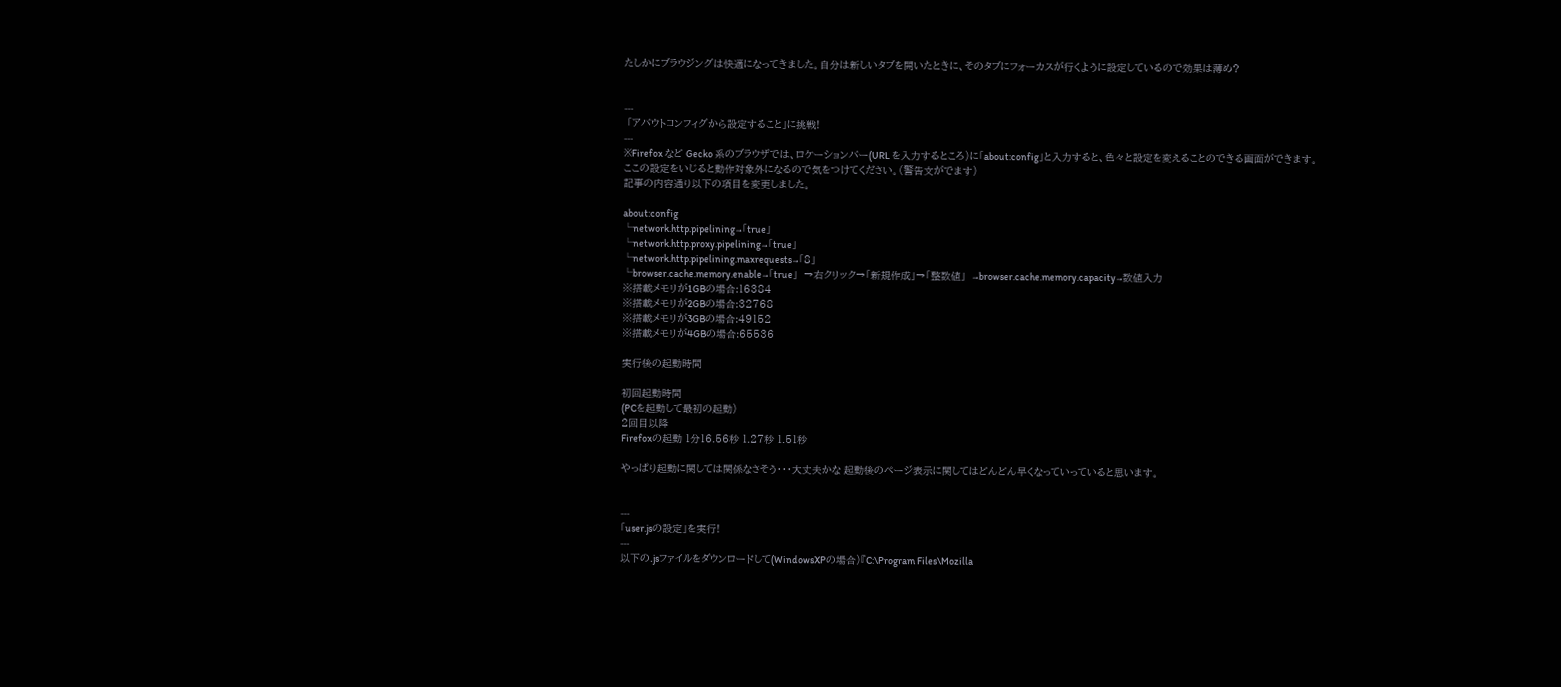たしかにブラウジングは快適になってきました。自分は新しいタブを開いたときに、そのタブにフォーカスが行くように設定しているので効果は薄め?


---
 「アバウトコンフィグから設定すること」に挑戦!
---
※Firefox など Gecko 系のブラウザでは、ロケーションバー(URL を入力するところ)に「about:config」と入力すると、色々と設定を変えることのできる画面ができます。
ここの設定をいじると動作対象外になるので気をつけてください。(警告文がでます)
記事の内容通り以下の項目を変更しました。

about:config
└network.http.pipelining→「true」
└network.http.proxy.pipelining→「true」
└network.http.pipelining.maxrequests→「8」
└browser.cache.memory.enable→「true」  →右クリック→「新規作成」→「整数値」  →browser.cache.memory.capacity→数値入力
※搭載メモリが1GBの場合:16384
※搭載メモリが2GBの場合:32768
※搭載メモリが3GBの場合:49152
※搭載メモリが4GBの場合:65536

実行後の起動時間

初回起動時間
(PCを起動して最初の起動)
2回目以降
Firefoxの起動 1分16.56秒 1.27秒 1.51秒

やっぱり起動に関しては関係なさそう・・・大丈夫かな 起動後のページ表示に関してはどんどん早くなっていっていると思います。


---
「user.jsの設定」を実行!
---
以下の.jsファイルをダウンロードして(WindowsXPの場合)『C:\Program Files\Mozilla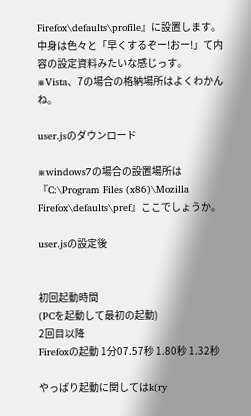Firefox\defaults\profile』に設置します。中身は色々と「早くするぞー!おー!」て内容の設定資料みたいな感じっす。 ※Vista、7の場合の格納場所はよくわかんね。

user.jsのダウンロード

※windows7の場合の設置場所は『C:\Program Files (x86)\Mozilla Firefox\defaults\pref』ここでしょうか。

user.jsの設定後


初回起動時間
(PCを起動して最初の起動)
2回目以降
Firefoxの起動 1分07.57秒 1.80秒 1.32秒

やっぱり起動に関してはk(ry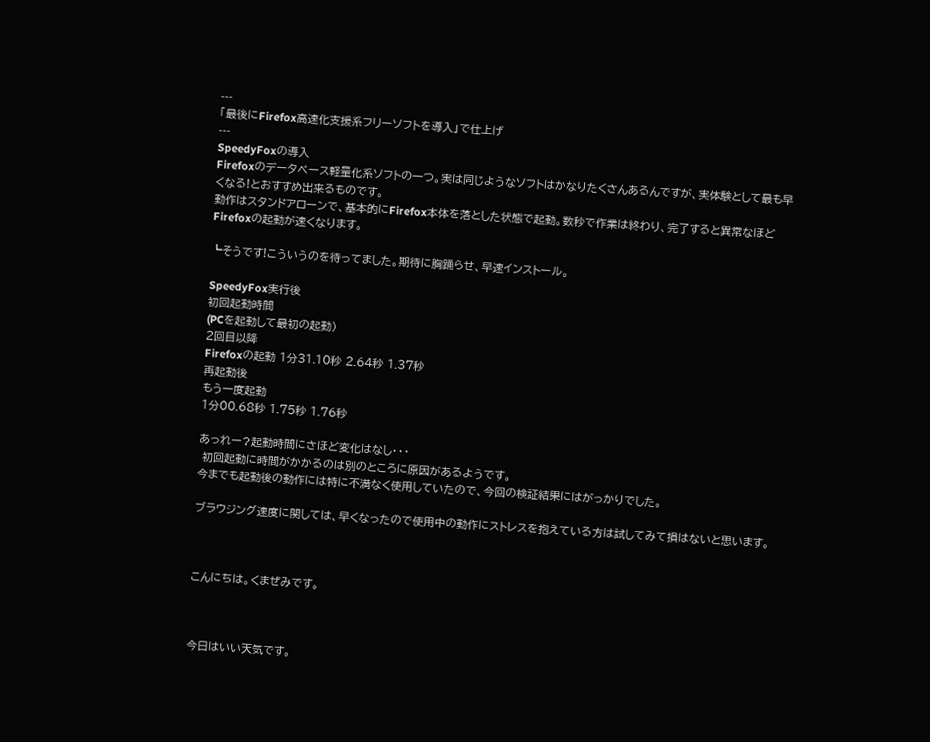---
「最後にFirefox高速化支援系フリーソフトを導入」で仕上げ
---
SpeedyFoxの導入
Firefoxのデータベース軽量化系ソフトの一つ。実は同じようなソフトはかなりたくさんあるんですが、実体験として最も早くなる!とおすすめ出来るものです。
動作はスタンドアローンで、基本的にFirefox本体を落とした状態で起動。数秒で作業は終わり、完了すると異常なほどFirefoxの起動が速くなります。

┗そうです!こういうのを待ってました。期待に胸踊らせ、早速インストール。

SpeedyFox実行後
初回起動時間
(PCを起動して最初の起動)
2回目以降
Firefoxの起動 1分31.10秒 2.64秒 1.37秒
再起動後
もう一度起動
1分00.68秒 1.75秒 1.76秒

あっれー?起動時間にさほど変化はなし・・・
 初回起動に時間がかかるのは別のところに原因があるようです。
今までも起動後の動作には特に不満なく使用していたので、今回の検証結果にはがっかりでした。

ブラウジング速度に関しては、早くなったので使用中の動作にストレスを抱えている方は試してみて損はないと思います。



こんにちは。くまぜみです。



今日はいい天気です。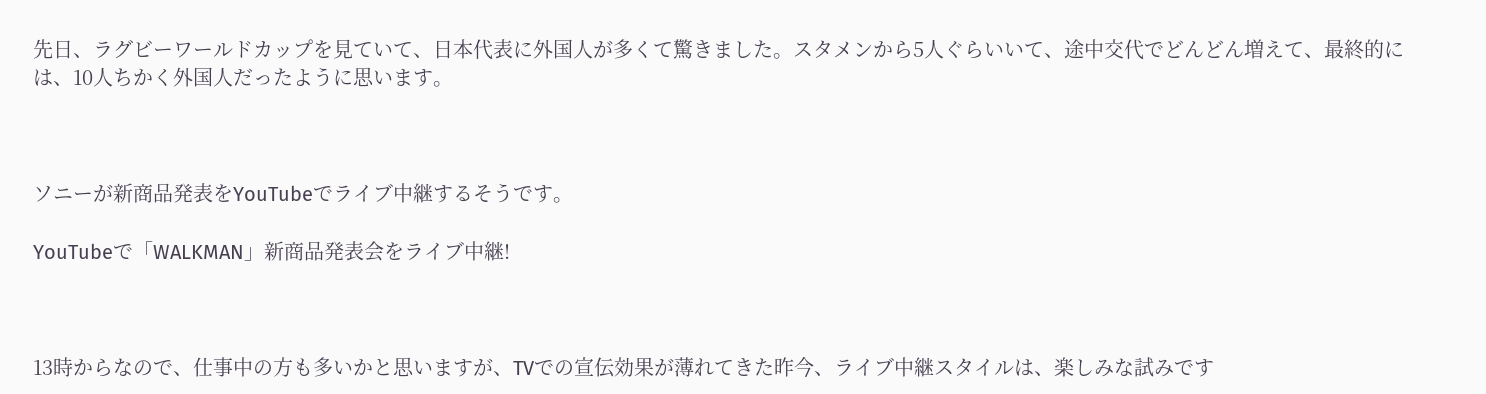先日、ラグビーワールドカップを見ていて、日本代表に外国人が多くて驚きました。スタメンから5人ぐらいいて、途中交代でどんどん増えて、最終的には、10人ちかく外国人だったように思います。



ソニーが新商品発表をYouTubeでライブ中継するそうです。

YouTubeで「WALKMAN」新商品発表会をライブ中継!



13時からなので、仕事中の方も多いかと思いますが、TVでの宣伝効果が薄れてきた昨今、ライブ中継スタイルは、楽しみな試みです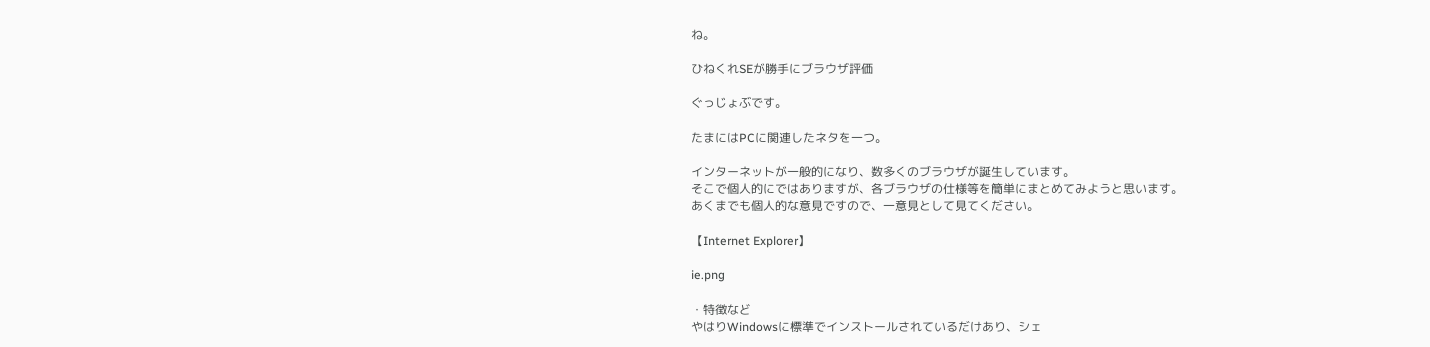ね。

ひねくれSEが勝手にブラウザ評価

ぐっじょぶです。

たまにはPCに関連したネタを一つ。

インターネットが一般的になり、数多くのブラウザが誕生しています。
そこで個人的にではありますが、各ブラウザの仕様等を簡単にまとめてみようと思います。
あくまでも個人的な意見ですので、一意見として見てください。

【Internet Explorer】

ie.png

・特徴など
やはりWindowsに標準でインストールされているだけあり、シェ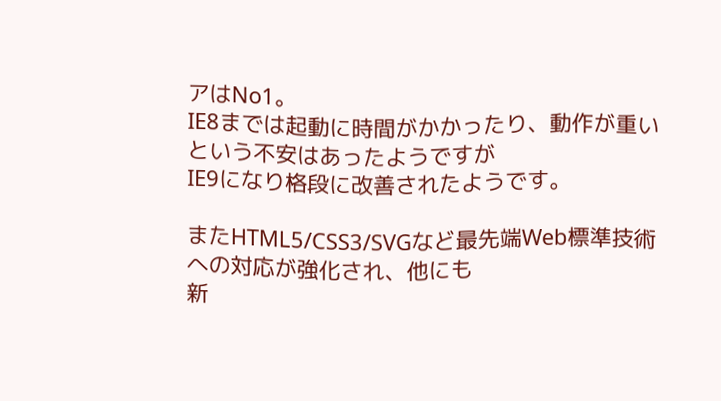アはNo1。
IE8までは起動に時間がかかったり、動作が重いという不安はあったようですが
IE9になり格段に改善されたようです。

またHTML5/CSS3/SVGなど最先端Web標準技術への対応が強化され、他にも
新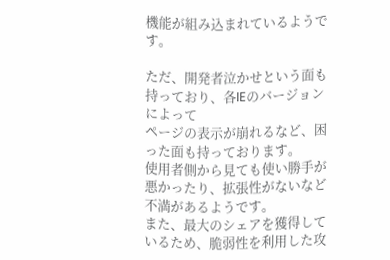機能が組み込まれているようです。

ただ、開発者泣かせという面も持っており、各IEのバージョンによって
ページの表示が崩れるなど、困った面も持っております。
使用者側から見ても使い勝手が悪かったり、拡張性がないなど不満があるようです。
また、最大のシェアを獲得しているため、脆弱性を利用した攻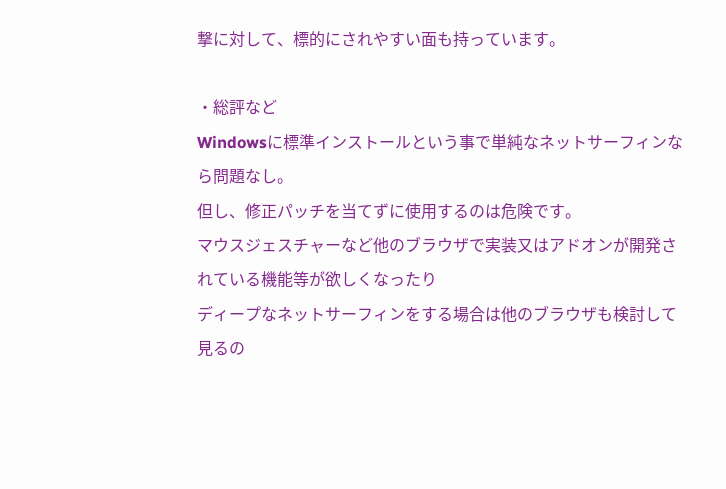撃に対して、標的にされやすい面も持っています。

・総評など
Windowsに標準インストールという事で単純なネットサーフィンなら問題なし。
但し、修正パッチを当てずに使用するのは危険です。
マウスジェスチャーなど他のブラウザで実装又はアドオンが開発されている機能等が欲しくなったり
ディープなネットサーフィンをする場合は他のブラウザも検討して見るの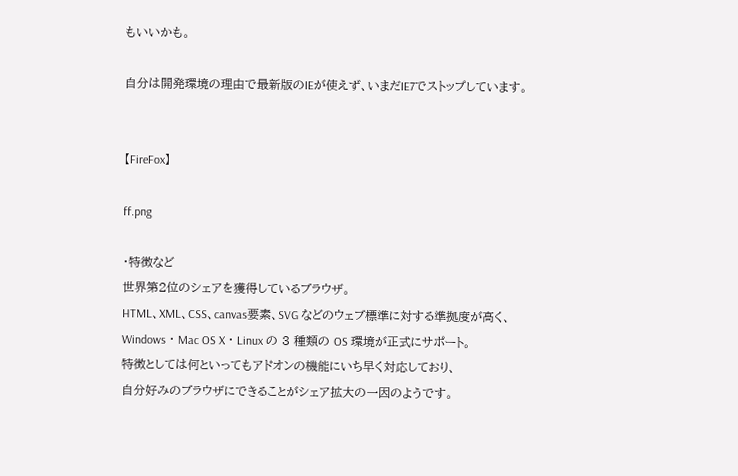もいいかも。

自分は開発環境の理由で最新版のIEが使えず、いまだIE7でストップしています。


【FireFox】

ff.png

・特徴など
世界第2位のシェアを獲得しているブラウザ。
HTML、XML、CSS、canvas要素、SVG などのウェブ標準に対する準拠度が高く、
Windows ・ Mac OS X ・ Linux の 3 種類の OS 環境が正式にサポート。
特徴としては何といってもアドオンの機能にいち早く対応しており、
自分好みのブラウザにできることがシェア拡大の一因のようです。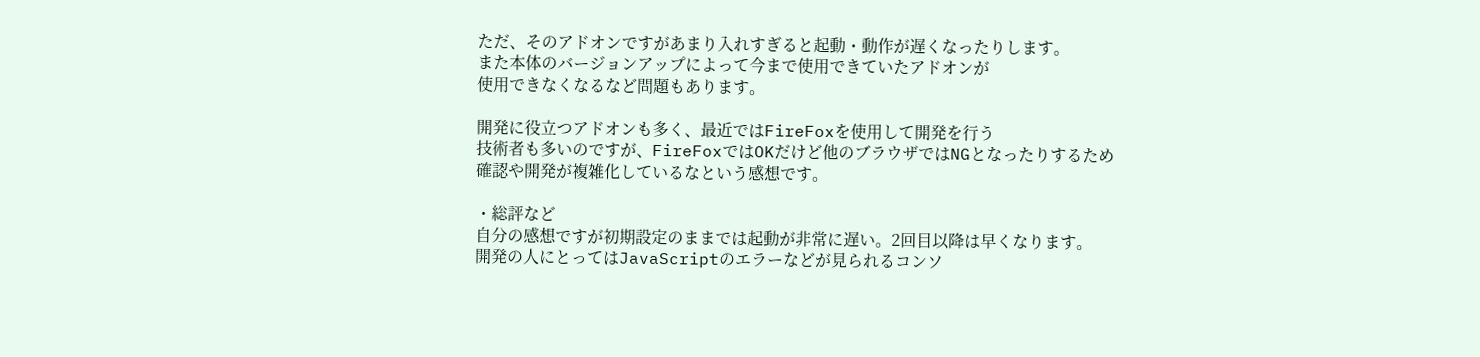ただ、そのアドオンですがあまり入れすぎると起動・動作が遅くなったりします。
また本体のバージョンアップによって今まで使用できていたアドオンが
使用できなくなるなど問題もあります。

開発に役立つアドオンも多く、最近ではFireFoxを使用して開発を行う
技術者も多いのですが、FireFoxではOKだけど他のブラウザではNGとなったりするため
確認や開発が複雑化しているなという感想です。

・総評など
自分の感想ですが初期設定のままでは起動が非常に遅い。2回目以降は早くなります。
開発の人にとってはJavaScriptのエラーなどが見られるコンソ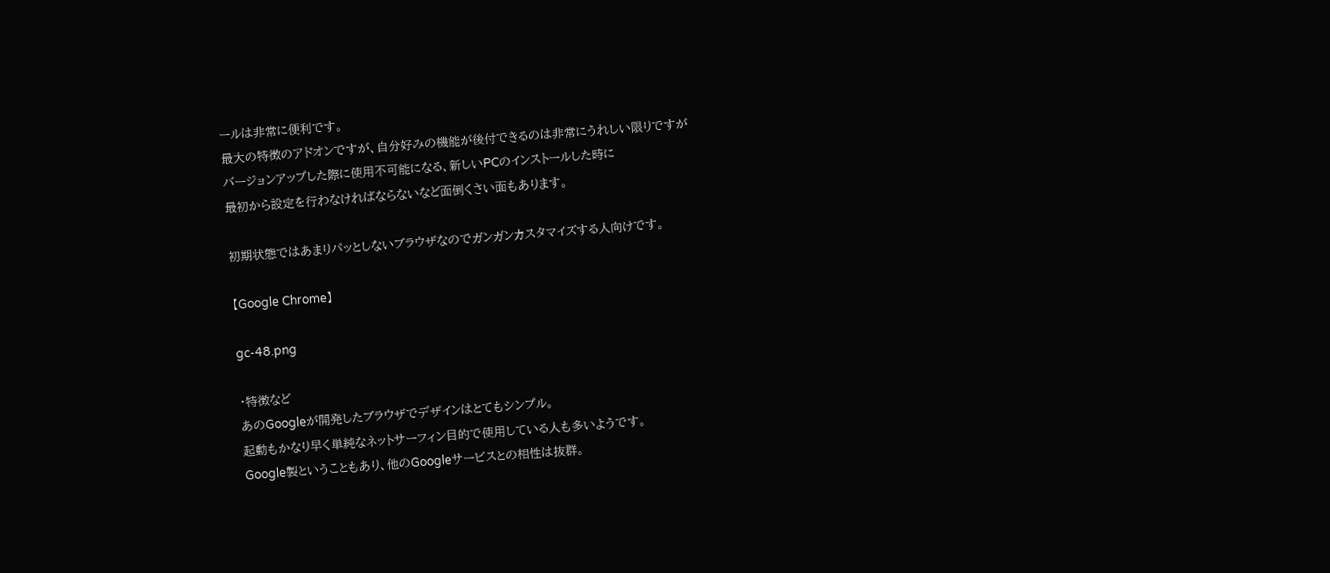ールは非常に便利です。
最大の特徴のアドオンですが、自分好みの機能が後付できるのは非常にうれしい限りですが
バージョンアップした際に使用不可能になる、新しいPCのインストールした時に
最初から設定を行わなければならないなど面倒くさい面もあります。

初期状態ではあまりパッとしないブラウザなのでガンガンカスタマイズする人向けです。

【Google Chrome】

gc-48.png

・特徴など
あのGoogleが開発したブラウザでデザインはとてもシンプル。
起動もかなり早く単純なネットサーフィン目的で使用している人も多いようです。
Google製ということもあり、他のGoogleサービスとの相性は抜群。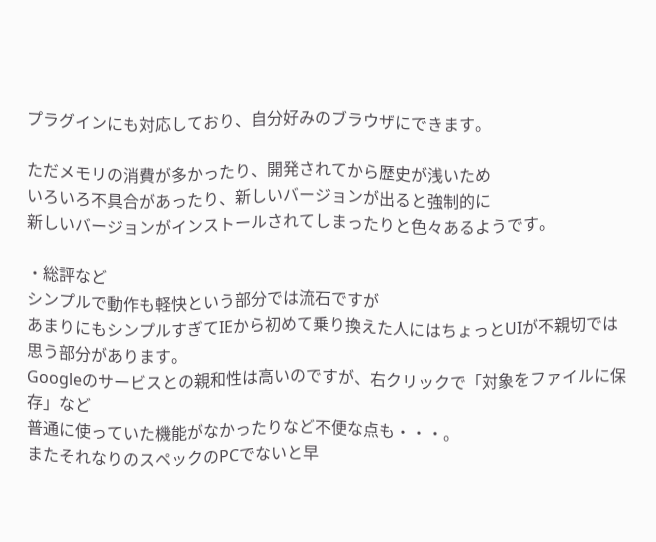プラグインにも対応しており、自分好みのブラウザにできます。

ただメモリの消費が多かったり、開発されてから歴史が浅いため
いろいろ不具合があったり、新しいバージョンが出ると強制的に
新しいバージョンがインストールされてしまったりと色々あるようです。

・総評など
シンプルで動作も軽快という部分では流石ですが
あまりにもシンプルすぎてIEから初めて乗り換えた人にはちょっとUIが不親切では
思う部分があります。
Googleのサービスとの親和性は高いのですが、右クリックで「対象をファイルに保存」など
普通に使っていた機能がなかったりなど不便な点も・・・。
またそれなりのスペックのPCでないと早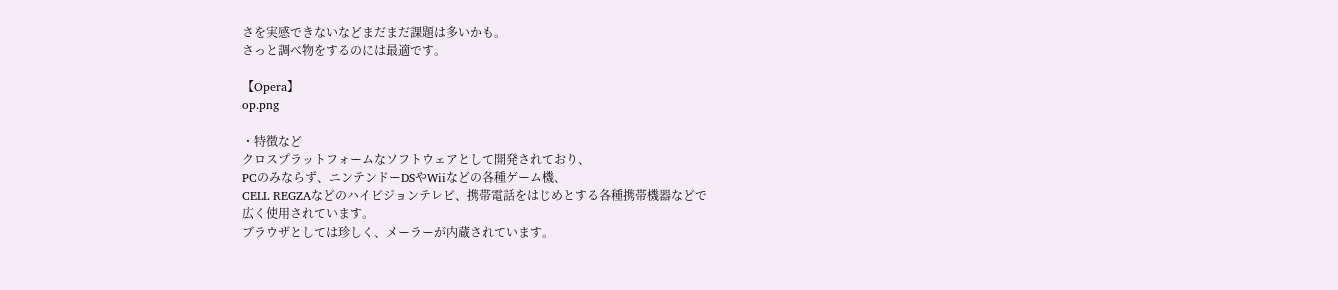さを実感できないなどまだまだ課題は多いかも。
さっと調べ物をするのには最適です。

【Opera】
op.png

・特徴など
クロスプラットフォームなソフトウェアとして開発されており、
PCのみならず、ニンテンドーDSやWiiなどの各種ゲーム機、
CELL REGZAなどのハイビジョンテレビ、携帯電話をはじめとする各種携帯機器などで
広く使用されています。
ブラウザとしては珍しく、メーラーが内蔵されています。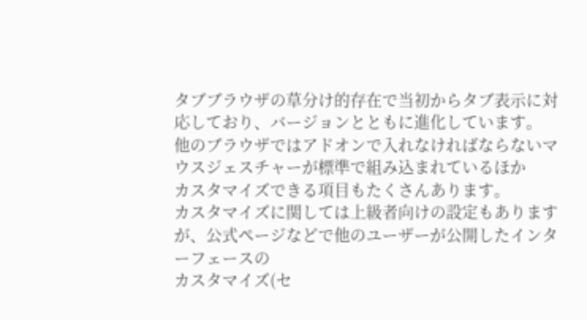タブブラウザの草分け的存在で当初からタブ表示に対応しており、バージョンとともに進化しています。
他のブラウザではアドオンで入れなければならないマウスジェスチャーが標準で組み込まれているほか
カスタマイズできる項目もたくさんあります。
カスタマイズに関しては上級者向けの設定もありますが、公式ページなどで他のユーザーが公開したインターフェースの
カスタマイズ(セ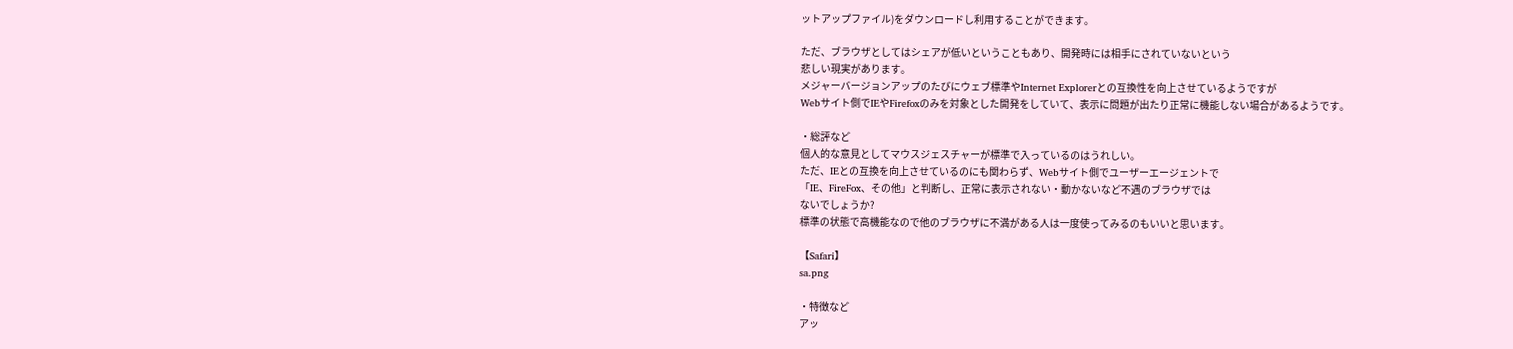ットアップファイル)をダウンロードし利用することができます。

ただ、ブラウザとしてはシェアが低いということもあり、開発時には相手にされていないという
悲しい現実があります。
メジャーバージョンアップのたびにウェブ標準やInternet Explorerとの互換性を向上させているようですが
Webサイト側でIEやFirefoxのみを対象とした開発をしていて、表示に問題が出たり正常に機能しない場合があるようです。

・総評など
個人的な意見としてマウスジェスチャーが標準で入っているのはうれしい。
ただ、IEとの互換を向上させているのにも関わらず、Webサイト側でユーザーエージェントで
「IE、FireFox、その他」と判断し、正常に表示されない・動かないなど不遇のブラウザでは
ないでしょうか?
標準の状態で高機能なので他のブラウザに不満がある人は一度使ってみるのもいいと思います。

【Safari】
sa.png

・特徴など
アッ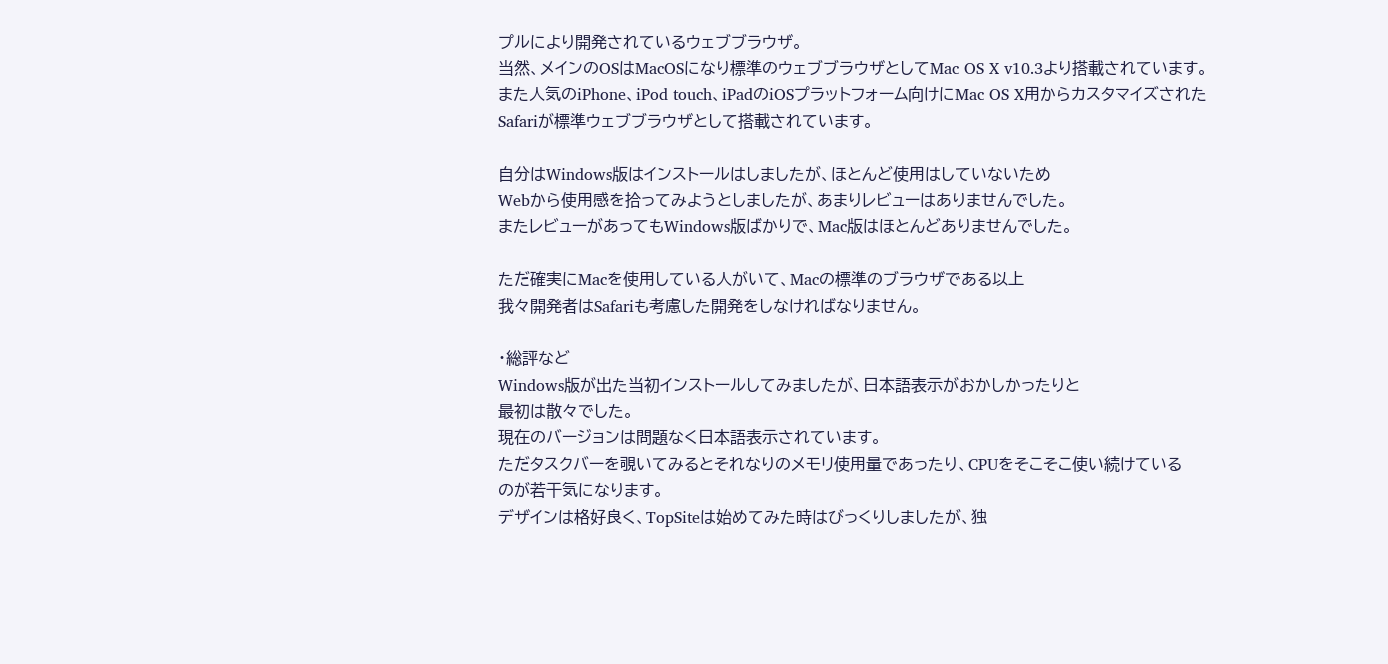プルにより開発されているウェブブラウザ。
当然、メインのOSはMacOSになり標準のウェブブラウザとしてMac OS X v10.3より搭載されています。
また人気のiPhone、iPod touch、iPadのiOSプラットフォーム向けにMac OS X用からカスタマイズされた
Safariが標準ウェブブラウザとして搭載されています。

自分はWindows版はインストールはしましたが、ほとんど使用はしていないため
Webから使用感を拾ってみようとしましたが、あまりレビューはありませんでした。
またレビューがあってもWindows版ばかりで、Mac版はほとんどありませんでした。

ただ確実にMacを使用している人がいて、Macの標準のブラウザである以上
我々開発者はSafariも考慮した開発をしなければなりません。

・総評など
Windows版が出た当初インストールしてみましたが、日本語表示がおかしかったりと
最初は散々でした。
現在のバージョンは問題なく日本語表示されています。
ただタスクバーを覗いてみるとそれなりのメモリ使用量であったり、CPUをそこそこ使い続けている
のが若干気になります。
デザインは格好良く、TopSiteは始めてみた時はびっくりしましたが、独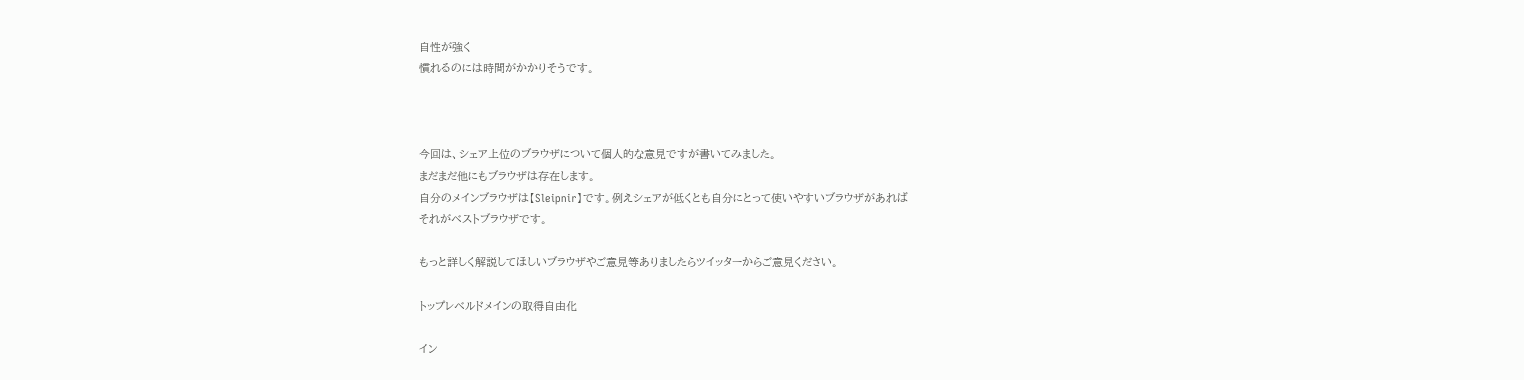自性が強く
慣れるのには時間がかかりそうです。



今回は、シェア上位のブラウザについて個人的な意見ですが書いてみました。
まだまだ他にもブラウザは存在します。
自分のメインブラウザは【Sleipnir】です。例えシェアが低くとも自分にとって使いやすいブラウザがあれば
それがベストブラウザです。

もっと詳しく解説してほしいブラウザやご意見等ありましたらツイッターからご意見ください。

トップレベルドメインの取得自由化

イン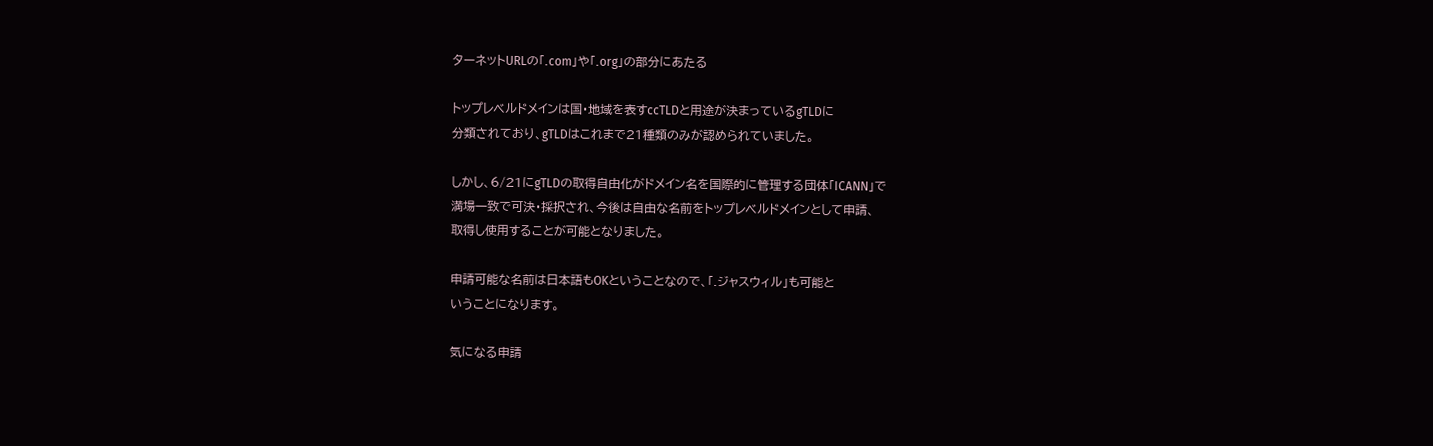ターネットURLの「.com」や「.org」の部分にあたる

トップレベルドメインは国・地域を表すccTLDと用途が決まっているgTLDに
分類されており、gTLDはこれまで21種類のみが認められていました。

しかし、6/21にgTLDの取得自由化がドメイン名を国際的に管理する団体「ICANN」で
満場一致で可決・採択され、今後は自由な名前をトップレベルドメインとして申請、
取得し使用することが可能となりました。

申請可能な名前は日本語もOKということなので、「.ジャスウィル」も可能と
いうことになります。

気になる申請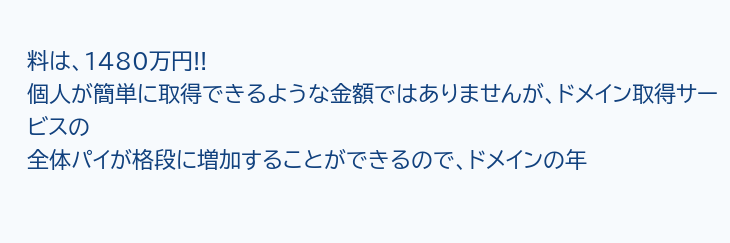料は、1480万円!!
個人が簡単に取得できるような金額ではありませんが、ドメイン取得サービスの
全体パイが格段に増加することができるので、ドメインの年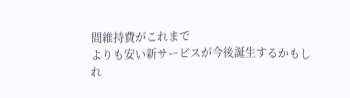間維持費がこれまで
よりも安い新サービスが今後誕生するかもしれ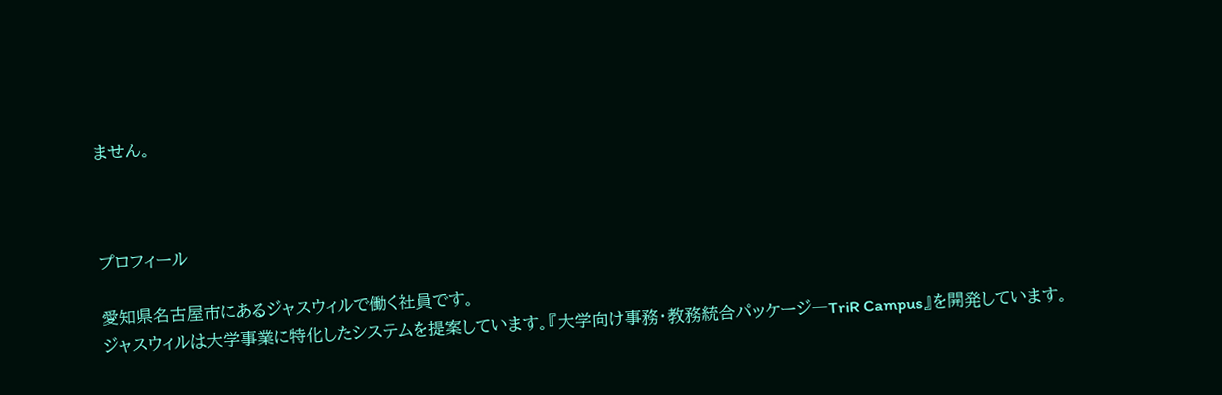ません。



プロフィール

愛知県名古屋市にあるジャスウィルで働く社員です。
ジャスウィルは大学事業に特化したシステムを提案しています。『大学向け事務・教務統合パッケージ―TriR Campus』を開発しています。